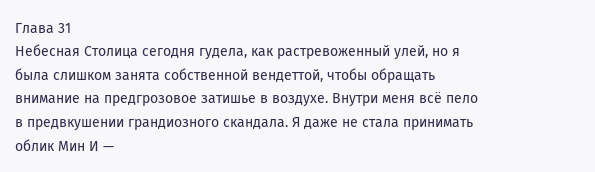Глава 31
Небесная Столица сегодня гудела, как растревоженный улей, но я была слишком занята собственной вендеттой, чтобы обращать внимание на предгрозовое затишье в воздухе. Внутри меня всё пело в предвкушении грандиозного скандала. Я даже не стала принимать облик Мин И —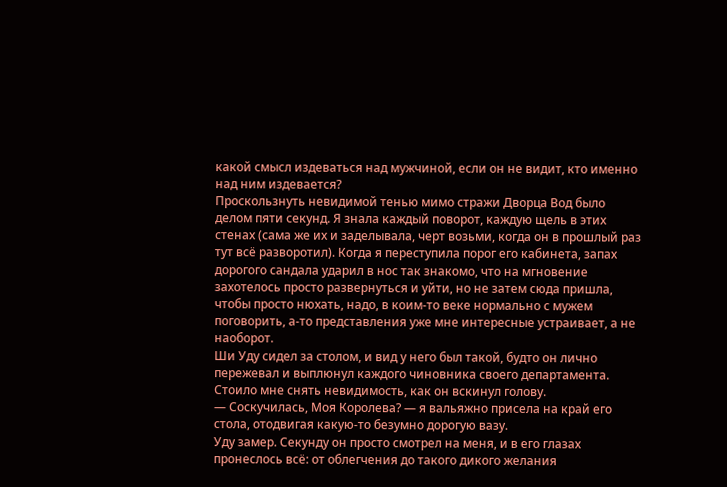какой смысл издеваться над мужчиной, если он не видит, кто именно над ним издевается?
Проскользнуть невидимой тенью мимо стражи Дворца Вод было делом пяти секунд. Я знала каждый поворот, каждую щель в этих стенах (сама же их и заделывала, черт возьми, когда он в прошлый раз тут всё разворотил). Когда я переступила порог его кабинета, запах дорогого сандала ударил в нос так знакомо, что на мгновение захотелось просто развернуться и уйти, но не затем сюда пришла, чтобы просто нюхать, надо, в коим-то веке нормально с мужем поговорить, а-то представления уже мне интересные устраивает, а не наоборот.
Ши Уду сидел за столом, и вид у него был такой, будто он лично пережевал и выплюнул каждого чиновника своего департамента. Стоило мне снять невидимость, как он вскинул голову.
— Соскучилась, Моя Королева? — я вальяжно присела на край его стола, отодвигая какую-то безумно дорогую вазу.
Уду замер. Секунду он просто смотрел на меня, и в его глазах пронеслось всё: от облегчения до такого дикого желания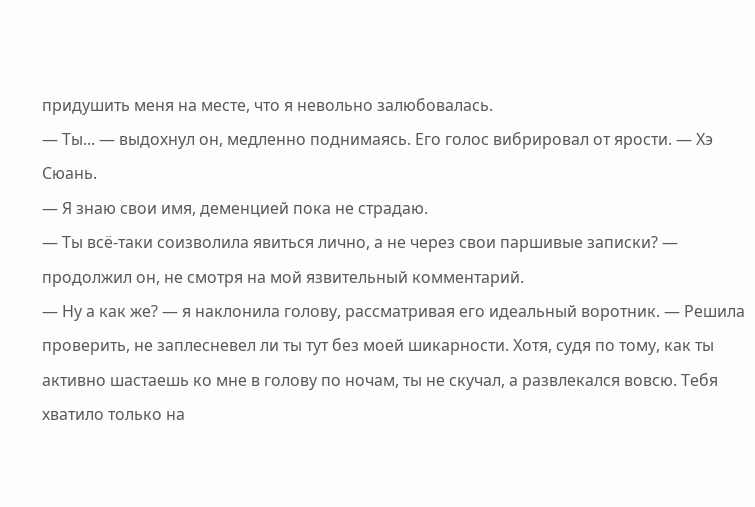придушить меня на месте, что я невольно залюбовалась.
— Ты... — выдохнул он, медленно поднимаясь. Его голос вибрировал от ярости. — Хэ Сюань.
— Я знаю свои имя, деменцией пока не страдаю.
— Ты всё-таки соизволила явиться лично, а не через свои паршивые записки? — продолжил он, не смотря на мой язвительный комментарий.
— Ну а как же? — я наклонила голову, рассматривая его идеальный воротник. — Решила проверить, не заплесневел ли ты тут без моей шикарности. Хотя, судя по тому, как ты активно шастаешь ко мне в голову по ночам, ты не скучал, а развлекался вовсю. Тебя хватило только на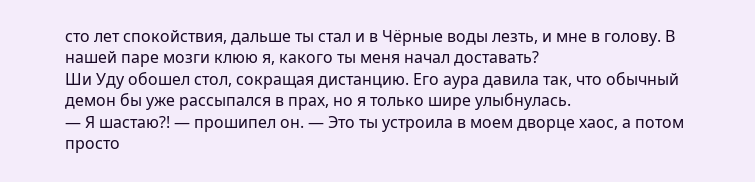сто лет спокойствия, дальше ты стал и в Чёрные воды лезть, и мне в голову. В нашей паре мозги клюю я, какого ты меня начал доставать?
Ши Уду обошел стол, сокращая дистанцию. Его аура давила так, что обычный демон бы уже рассыпался в прах, но я только шире улыбнулась.
— Я шастаю?! — прошипел он. — Это ты устроила в моем дворце хаос, а потом просто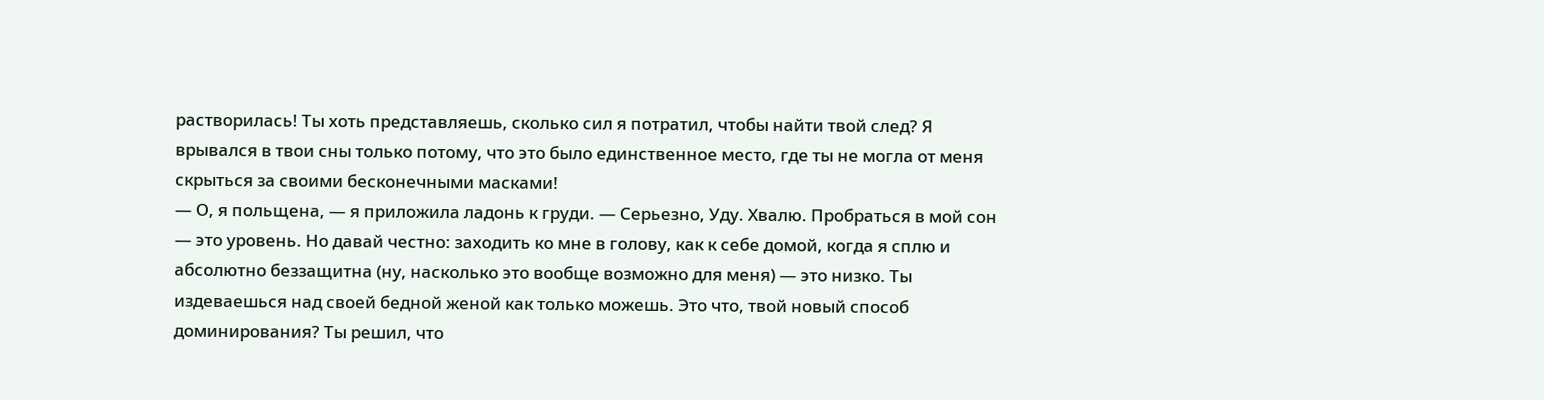растворилась! Ты хоть представляешь, сколько сил я потратил, чтобы найти твой след? Я врывался в твои сны только потому, что это было единственное место, где ты не могла от меня скрыться за своими бесконечными масками!
— О, я польщена, — я приложила ладонь к груди. — Серьезно, Уду. Хвалю. Пробраться в мой сон — это уровень. Но давай честно: заходить ко мне в голову, как к себе домой, когда я сплю и абсолютно беззащитна (ну, насколько это вообще возможно для меня) — это низко. Ты издеваешься над своей бедной женой как только можешь. Это что, твой новый способ доминирования? Ты решил, что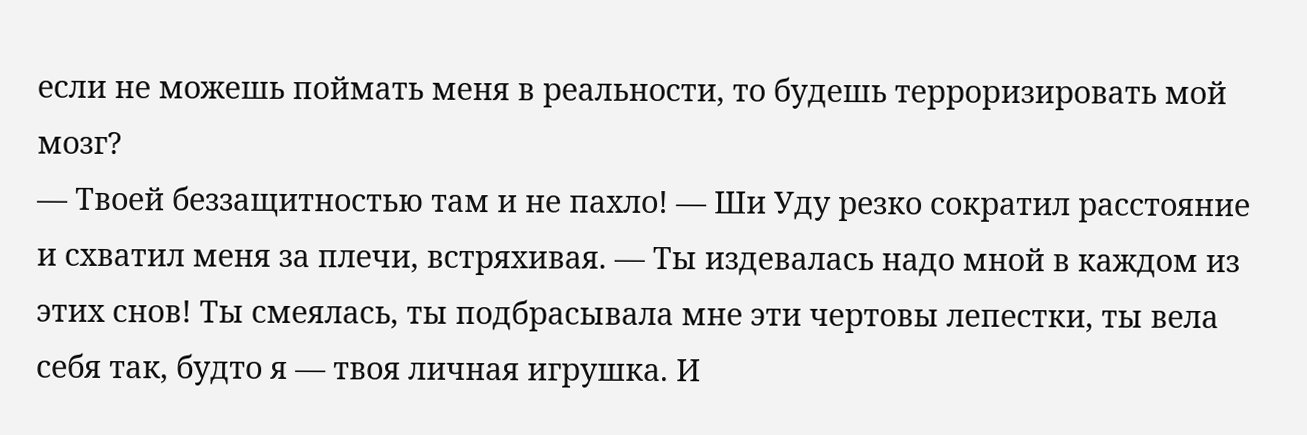если не можешь поймать меня в реальности, то будешь терроризировать мой мозг?
— Твоей беззащитностью там и не пахло! — Ши Уду резко сократил расстояние и схватил меня за плечи, встряхивая. — Ты издевалась надо мной в каждом из этих снов! Ты смеялась, ты подбрасывала мне эти чертовы лепестки, ты вела себя так, будто я — твоя личная игрушка. И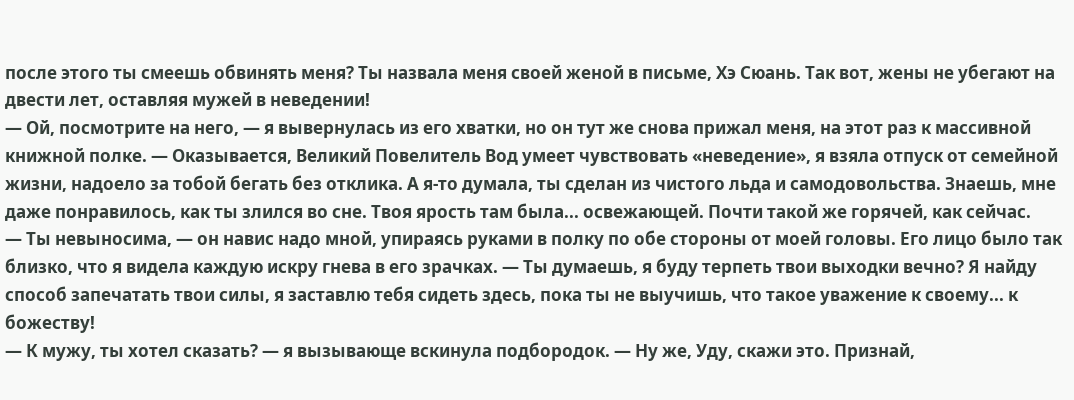после этого ты смеешь обвинять меня? Ты назвала меня своей женой в письме, Хэ Сюань. Так вот, жены не убегают на двести лет, оставляя мужей в неведении!
— Ой, посмотрите на него, — я вывернулась из его хватки, но он тут же снова прижал меня, на этот раз к массивной книжной полке. — Оказывается, Великий Повелитель Вод умеет чувствовать «неведение», я взяла отпуск от семейной жизни, надоело за тобой бегать без отклика. А я-то думала, ты сделан из чистого льда и самодовольства. Знаешь, мне даже понравилось, как ты злился во сне. Твоя ярость там была... освежающей. Почти такой же горячей, как сейчас.
— Ты невыносима, — он навис надо мной, упираясь руками в полку по обе стороны от моей головы. Его лицо было так близко, что я видела каждую искру гнева в его зрачках. — Ты думаешь, я буду терпеть твои выходки вечно? Я найду способ запечатать твои силы, я заставлю тебя сидеть здесь, пока ты не выучишь, что такое уважение к своему... к божеству!
— К мужу, ты хотел сказать? — я вызывающе вскинула подбородок. — Ну же, Уду, скажи это. Признай,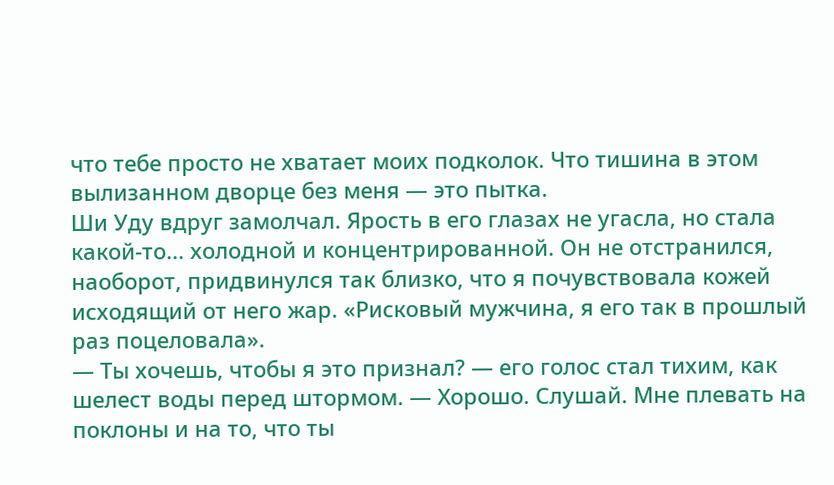что тебе просто не хватает моих подколок. Что тишина в этом вылизанном дворце без меня — это пытка.
Ши Уду вдруг замолчал. Ярость в его глазах не угасла, но стала какой-то... холодной и концентрированной. Он не отстранился, наоборот, придвинулся так близко, что я почувствовала кожей исходящий от него жар. «Рисковый мужчина, я его так в прошлый раз поцеловала».
— Ты хочешь, чтобы я это признал? — его голос стал тихим, как шелест воды перед штормом. — Хорошо. Слушай. Мне плевать на поклоны и на то, что ты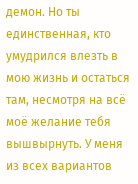демон. Но ты единственная, кто умудрился влезть в мою жизнь и остаться там, несмотря на всё моё желание тебя вышвырнуть. У меня из всех вариантов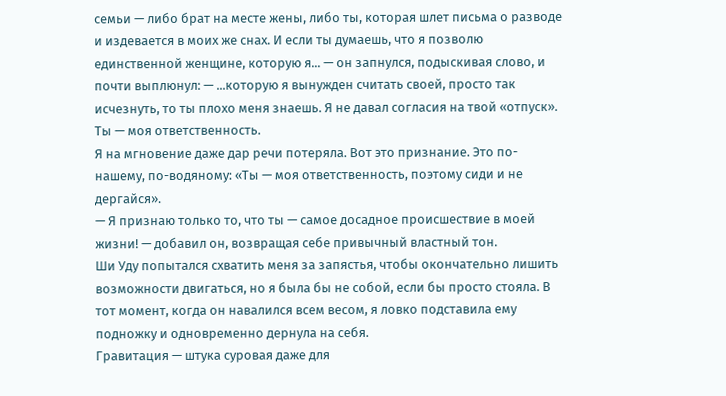семьи — либо брат на месте жены, либо ты, которая шлет письма о разводе и издевается в моих же снах. И если ты думаешь, что я позволю единственной женщине, которую я... — он запнулся, подыскивая слово, и почти выплюнул: — ...которую я вынужден считать своей, просто так исчезнуть, то ты плохо меня знаешь. Я не давал согласия на твой «отпуск». Ты — моя ответственность.
Я на мгновение даже дар речи потеряла. Вот это признание. Это по-нашему, по-водяному: «Ты — моя ответственность, поэтому сиди и не дергайся».
— Я признаю только то, что ты — самое досадное происшествие в моей жизни! — добавил он, возвращая себе привычный властный тон.
Ши Уду попытался схватить меня за запястья, чтобы окончательно лишить возможности двигаться, но я была бы не собой, если бы просто стояла. В тот момент, когда он навалился всем весом, я ловко подставила ему подножку и одновременно дернула на себя.
Гравитация — штука суровая даже для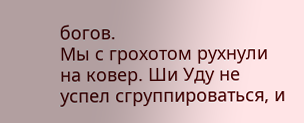богов.
Мы с грохотом рухнули на ковер. Ши Уду не успел сгруппироваться, и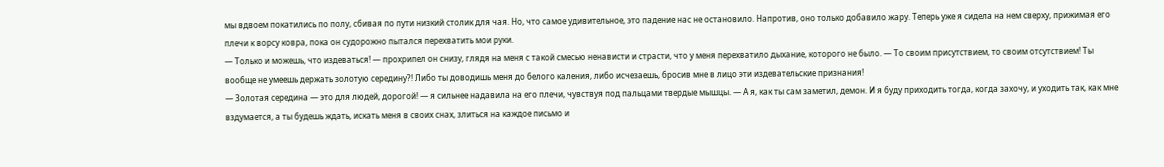мы вдвоем покатились по полу, сбивая по пути низкий столик для чая. Но, что самое удивительное, это падение нас не остановило. Напротив, оно только добавило жару. Теперь уже я сидела на нем сверху, прижимая его плечи к ворсу ковра, пока он судорожно пытался перехватить мои руки.
— Только и можешь, что издеваться! — прохрипел он снизу, глядя на меня с такой смесью ненависти и страсти, что у меня перехватило дыхание, которого не было. — То своим присутствием, то своим отсутствием! Ты вообще не умеешь держать золотую середину?! Либо ты доводишь меня до белого каления, либо исчезаешь, бросив мне в лицо эти издевательские признания!
— Золотая середина — это для людей, дорогой! — я сильнее надавила на его плечи, чувствуя под пальцами твердые мышцы. — А я, как ты сам заметил, демон. И я буду приходить тогда, когда захочу, и уходить так, как мне вздумается, а ты будешь ждать, искать меня в своих снах, злиться на каждое письмо и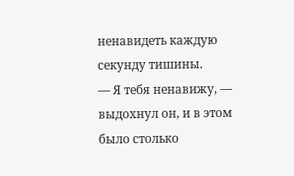ненавидеть каждую секунду тишины.
— Я тебя ненавижу, — выдохнул он, и в этом было столько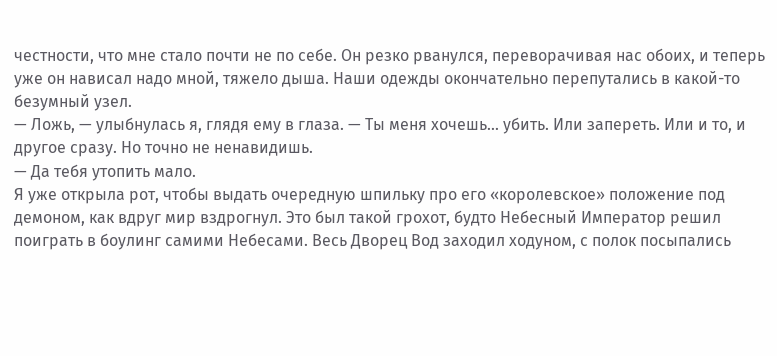честности, что мне стало почти не по себе. Он резко рванулся, переворачивая нас обоих, и теперь уже он нависал надо мной, тяжело дыша. Наши одежды окончательно перепутались в какой-то безумный узел.
— Ложь, — улыбнулась я, глядя ему в глаза. — Ты меня хочешь... убить. Или запереть. Или и то, и другое сразу. Но точно не ненавидишь.
— Да тебя утопить мало.
Я уже открыла рот, чтобы выдать очередную шпильку про его «королевское» положение под демоном, как вдруг мир вздрогнул. Это был такой грохот, будто Небесный Император решил поиграть в боулинг самими Небесами. Весь Дворец Вод заходил ходуном, с полок посыпались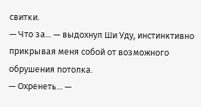свитки.
— Что за... — выдохнул Ши Уду, инстинктивно прикрывая меня собой от возможного обрушения потолка.
— Охренеть... —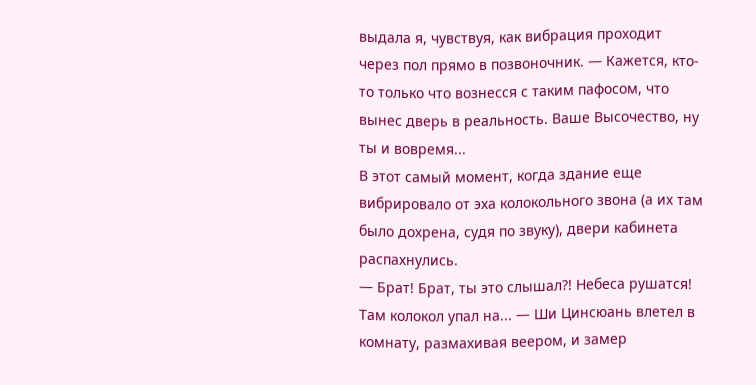выдала я, чувствуя, как вибрация проходит через пол прямо в позвоночник. — Кажется, кто-то только что вознесся с таким пафосом, что вынес дверь в реальность. Ваше Высочество, ну ты и вовремя...
В этот самый момент, когда здание еще вибрировало от эха колокольного звона (а их там было дохрена, судя по звуку), двери кабинета распахнулись.
— Брат! Брат, ты это слышал?! Небеса рушатся! Там колокол упал на... — Ши Цинсюань влетел в комнату, размахивая веером, и замер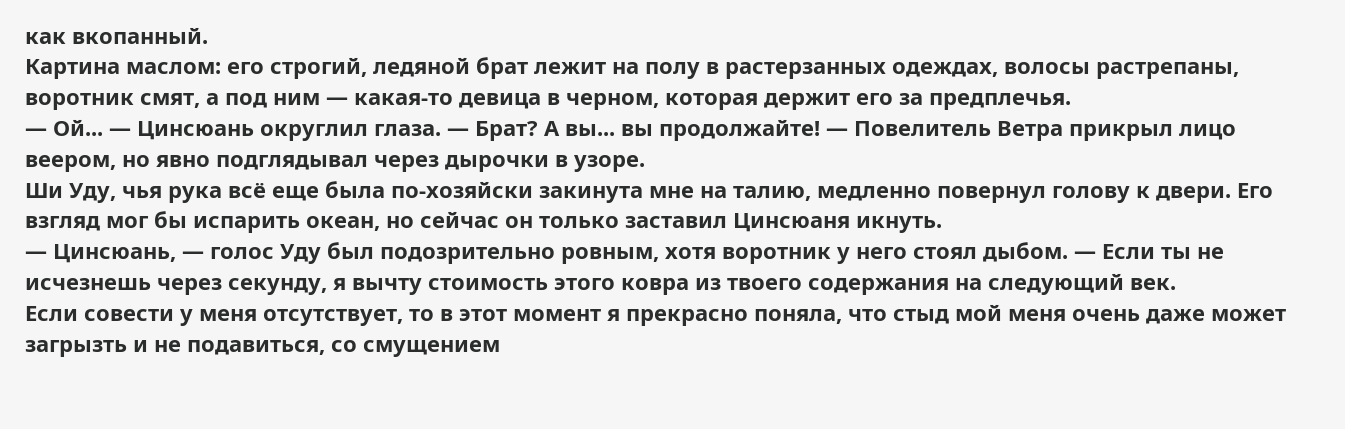как вкопанный.
Картина маслом: его строгий, ледяной брат лежит на полу в растерзанных одеждах, волосы растрепаны, воротник смят, а под ним — какая-то девица в черном, которая держит его за предплечья.
— Ой... — Цинсюань округлил глаза. — Брат? А вы... вы продолжайте! — Повелитель Ветра прикрыл лицо веером, но явно подглядывал через дырочки в узоре.
Ши Уду, чья рука всё еще была по-хозяйски закинута мне на талию, медленно повернул голову к двери. Его взгляд мог бы испарить океан, но сейчас он только заставил Цинсюаня икнуть.
— Цинсюань, — голос Уду был подозрительно ровным, хотя воротник у него стоял дыбом. — Если ты не исчезнешь через секунду, я вычту стоимость этого ковра из твоего содержания на следующий век.
Если совести у меня отсутствует, то в этот момент я прекрасно поняла, что стыд мой меня очень даже может загрызть и не подавиться, со смущением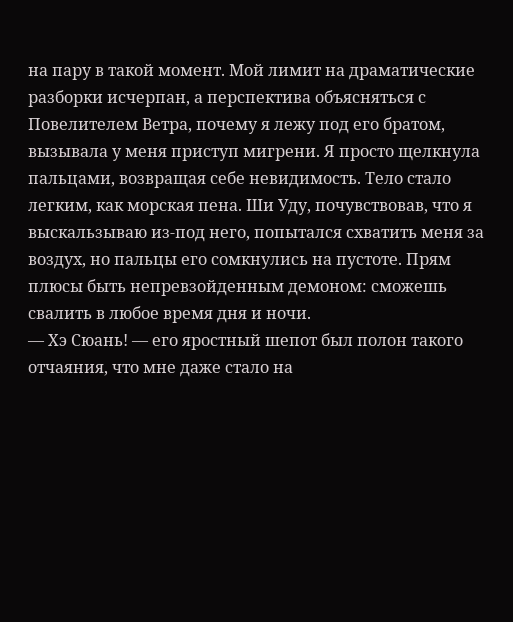на пару в такой момент. Мой лимит на драматические разборки исчерпан, а перспектива объясняться с Повелителем Ветра, почему я лежу под его братом, вызывала у меня приступ мигрени. Я просто щелкнула пальцами, возвращая себе невидимость. Тело стало легким, как морская пена. Ши Уду, почувствовав, что я выскальзываю из-под него, попытался схватить меня за воздух, но пальцы его сомкнулись на пустоте. Прям плюсы быть непревзойденным демоном: сможешь свалить в любое время дня и ночи.
— Хэ Сюань! — его яростный шепот был полон такого отчаяния, что мне даже стало на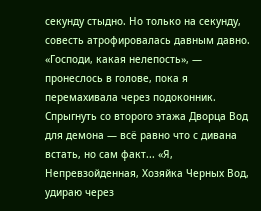секунду стыдно. Но только на секунду, совесть атрофировалась давным давно.
«Господи, какая нелепость», — пронеслось в голове, пока я перемахивала через подоконник. Спрыгнуть со второго этажа Дворца Вод для демона — всё равно что с дивана встать, но сам факт... «Я, Непревзойденная, Хозяйка Черных Вод, удираю через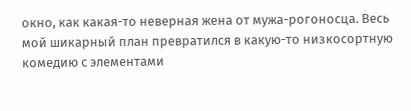окно, как какая-то неверная жена от мужа-рогоносца. Весь мой шикарный план превратился в какую-то низкосортную комедию с элементами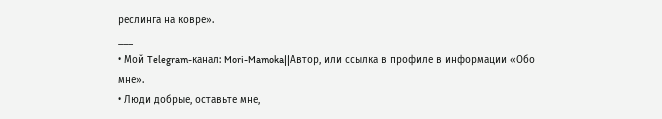реслинга на ковре».
___
• Мой Telegram-канал: Mori-Mamoka||Автор, или ссылка в профиле в информации «Обо мне».
• Люди добрые, оставьте мне,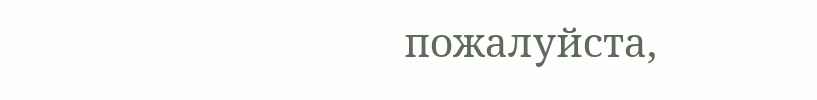пожалуйста,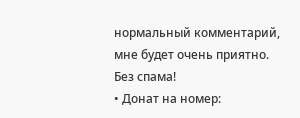нормальный комментарий, мне будет очень приятно. Без спама!
• Донат на номер: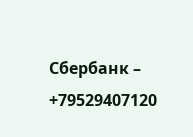Сбербанк – +79529407120